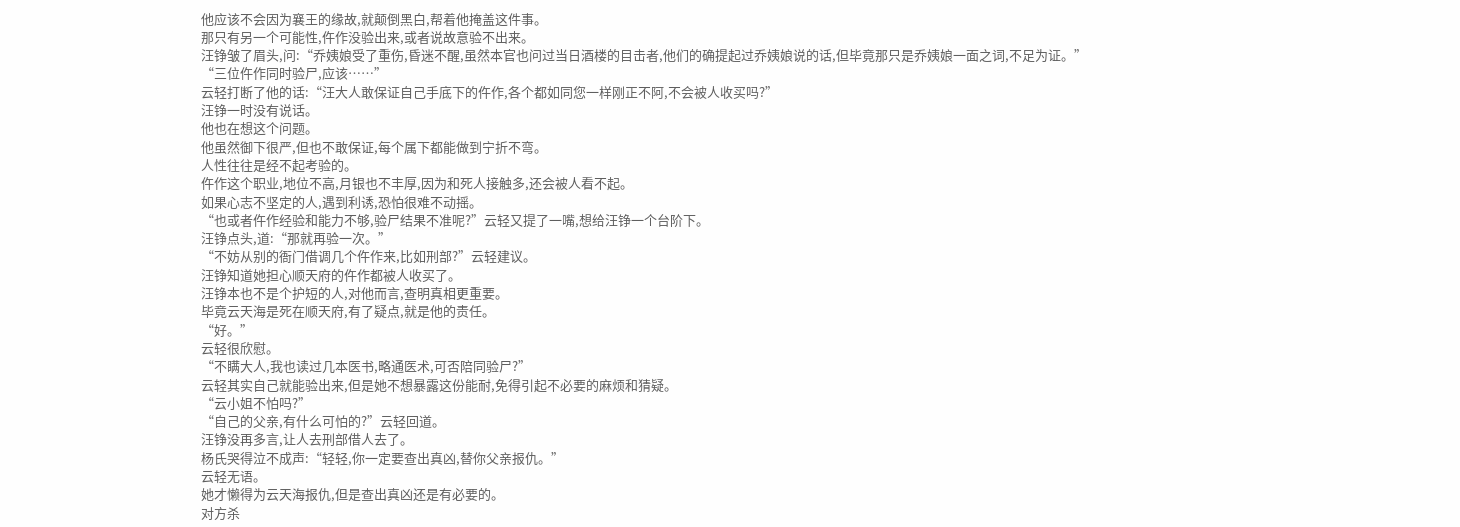他应该不会因为襄王的缘故,就颠倒黑白,帮着他掩盖这件事。
那只有另一个可能性,仵作没验出来,或者说故意验不出来。
汪铮皱了眉头,问:“乔姨娘受了重伤,昏迷不醒,虽然本官也问过当日酒楼的目击者,他们的确提起过乔姨娘说的话,但毕竟那只是乔姨娘一面之词,不足为证。”
“三位仵作同时验尸,应该……”
云轻打断了他的话:“汪大人敢保证自己手底下的仵作,各个都如同您一样刚正不阿,不会被人收买吗?”
汪铮一时没有说话。
他也在想这个问题。
他虽然御下很严,但也不敢保证,每个属下都能做到宁折不弯。
人性往往是经不起考验的。
仵作这个职业,地位不高,月银也不丰厚,因为和死人接触多,还会被人看不起。
如果心志不坚定的人,遇到利诱,恐怕很难不动摇。
“也或者仵作经验和能力不够,验尸结果不准呢?”云轻又提了一嘴,想给汪铮一个台阶下。
汪铮点头,道:“那就再验一次。”
“不妨从别的衙门借调几个仵作来,比如刑部?”云轻建议。
汪铮知道她担心顺天府的仵作都被人收买了。
汪铮本也不是个护短的人,对他而言,查明真相更重要。
毕竟云天海是死在顺天府,有了疑点,就是他的责任。
“好。”
云轻很欣慰。
“不瞒大人,我也读过几本医书,略通医术,可否陪同验尸?”
云轻其实自己就能验出来,但是她不想暴露这份能耐,免得引起不必要的麻烦和猜疑。
“云小姐不怕吗?”
“自己的父亲,有什么可怕的?”云轻回道。
汪铮没再多言,让人去刑部借人去了。
杨氏哭得泣不成声:“轻轻,你一定要查出真凶,替你父亲报仇。”
云轻无语。
她才懒得为云天海报仇,但是查出真凶还是有必要的。
对方杀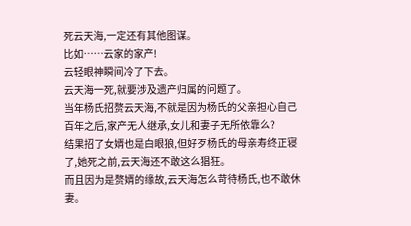死云天海,一定还有其他图谋。
比如……云家的家产!
云轻眼神瞬间冷了下去。
云天海一死,就要涉及遗产归属的问题了。
当年杨氏招赘云天海,不就是因为杨氏的父亲担心自己百年之后,家产无人继承,女儿和妻子无所依靠么?
结果招了女婿也是白眼狼,但好歹杨氏的母亲寿终正寝了,她死之前,云天海还不敢这么猖狂。
而且因为是赘婿的缘故,云天海怎么苛待杨氏,也不敢休妻。